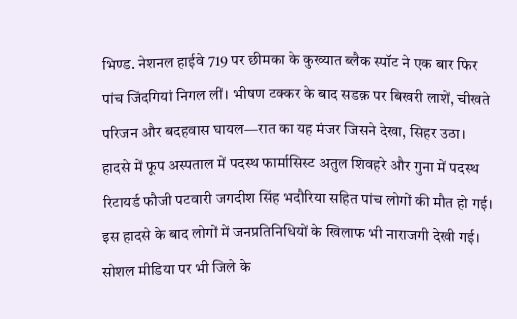भिण्ड. नेशनल हाईवे 719 पर छीमका के कुख्यात ब्लैक स्पॉट ने एक बार फिर पांच जिंदगियां निगल लीं। भीषण टक्कर के बाद सडक़ पर बिखरी लाशें, चीखते परिजन और बदहवास घायल—रात का यह मंजर जिसने देखा, सिहर उठा। हादसे में फूप अस्पताल में पदस्थ फार्मासिस्ट अतुल शिवहरे और गुना में पदस्थ रिटायर्ड फौजी पटवारी जगदीश सिंह भदौरिया सहित पांच लोगों की मौत हो गई। इस हादसे के बाद लोगों में जनप्रतिनिधियों के खिलाफ भी नाराजगी देखी गई। सोशल मीडिया पर भी जिले के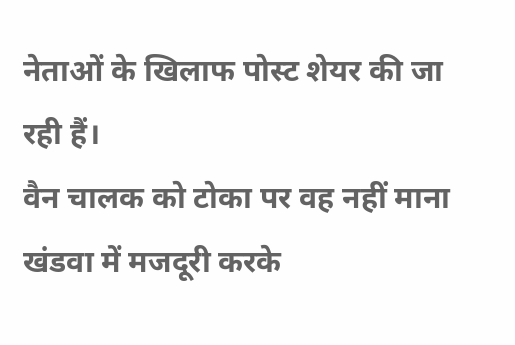नेताओं के खिलाफ पोस्ट शेयर की जा रही हैं।
वैन चालक को टोका पर वह नहीं माना
खंडवा में मजदूरी करके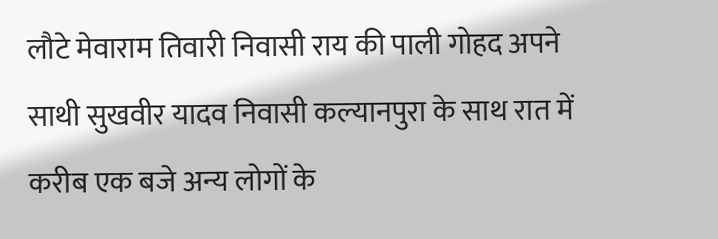लौटे मेवाराम तिवारी निवासी राय की पाली गोहद अपने साथी सुखवीर यादव निवासी कल्यानपुरा के साथ रात में करीब एक बजे अन्य लोगों के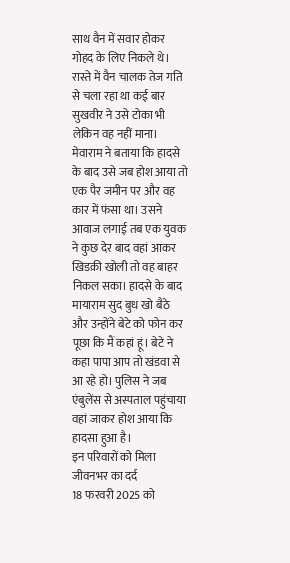साथ वैन में सवार होकर गोहद के लिए निकले थे। रास्ते में वैन चालक तेज गति से चला रहा था कई बार सुखवीर ने उसे टोका भी लेकिन वह नहीं माना। मेवाराम ने बताया कि हादसे के बाद उसे जब होश आया तो एक पैर जमीन पर और वह कार में फंसा था। उसने आवाज लगाई तब एक युवक ने कुछ देर बाद वहां आकर खिडक़ी खोली तो वह बाहर निकल सका। हादसे के बाद मायाराम सुद बुध खो बैठे और उन्होंने बेटे को फोन कर पूछा कि मैं कहां हूं। बेटे ने कहा पापा आप तो खंडवा से आ रहे हो। पुलिस ने जब एंबुलेंस से अस्पताल पहुंचाया वहां जाकर होश आया कि हादसा हुआ है।
इन परिवारों को मिला जीवनभर का दर्द
18 फरवरी 2025 को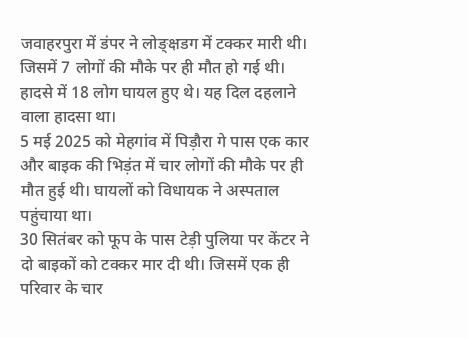जवाहरपुरा में डंपर ने लोङ्क्षडग में टक्कर मारी थी। जिसमें 7 लोगों की मौके पर ही मौत हो गई थी। हादसे में 18 लोग घायल हुए थे। यह दिल दहलाने वाला हादसा था।
5 मई 2025 को मेहगांव में पिड़ौरा गे पास एक कार और बाइक की भिड़ंत में चार लोगों की मौके पर ही मौत हुई थी। घायलों को विधायक ने अस्पताल पहुंचाया था।
30 सितंबर को फूप के पास टेड़ी पुलिया पर केंटर ने दो बाइकों को टक्कर मार दी थी। जिसमें एक ही परिवार के चार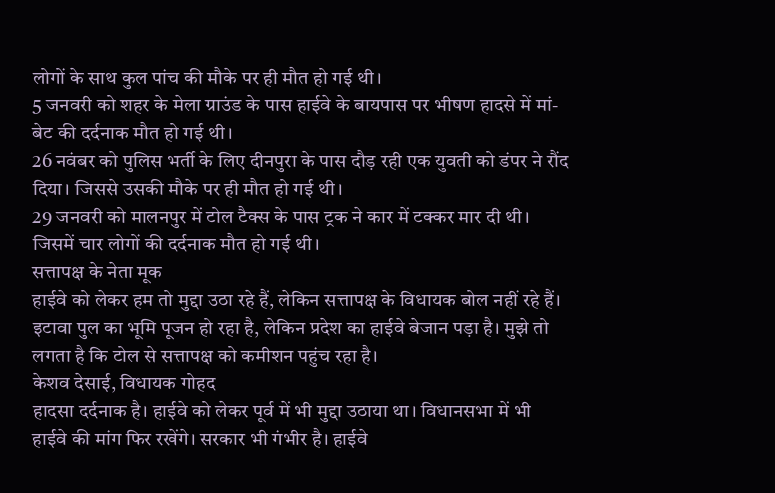लोगों के साथ कुल पांच की मौके पर ही मौत हो गई थी।
5 जनवरी को शहर के मेला ग्राउंड के पास हाईवे के बायपास पर भीषण हादसे में मां-बेट की दर्दनाक मौत हो गई थी।
26 नवंबर को पुलिस भर्ती के लिए दीनपुरा के पास दौड़ रही एक युवती को डंपर ने रौंद दिया। जिससे उसकी मौके पर ही मौत हो गई थी।
29 जनवरी को मालनपुर में टोल टैक्स के पास ट्रक ने कार में टक्कर मार दी थी। जिसमें चार लोगों की दर्दनाक मौत हो गई थी।
सत्तापक्ष के नेता मूक
हाईवे को लेकर हम तो मुद्दा उठा रहे हैं, लेकिन सत्तापक्ष के विधायक बोल नहीं रहे हैं। इटावा पुल का भूमि पूजन हो रहा है, लेकिन प्रदेश का हाईवे बेजान पड़ा है। मुझे तो लगता है कि टोल से सत्तापक्ष को कमीशन पहुंच रहा है।
केशव देसाई, विधायक गोहद
हादसा दर्दनाक है। हाईवे को लेकर पूर्व में भी मुद्दा उठाया था। विधानसभा में भी हाईवे की मांग फिर रखेंगे। सरकार भी गंभीर है। हाईवे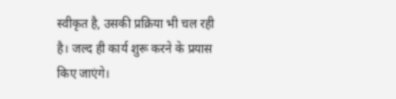स्वीकृत है, उसकी प्रक्रिया भी चल रही है। जल्द ही कार्य शुरू करने के प्रयास किए जाएंगे।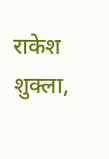राकेश शुक्ला,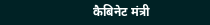कैबिनेट मंत्री